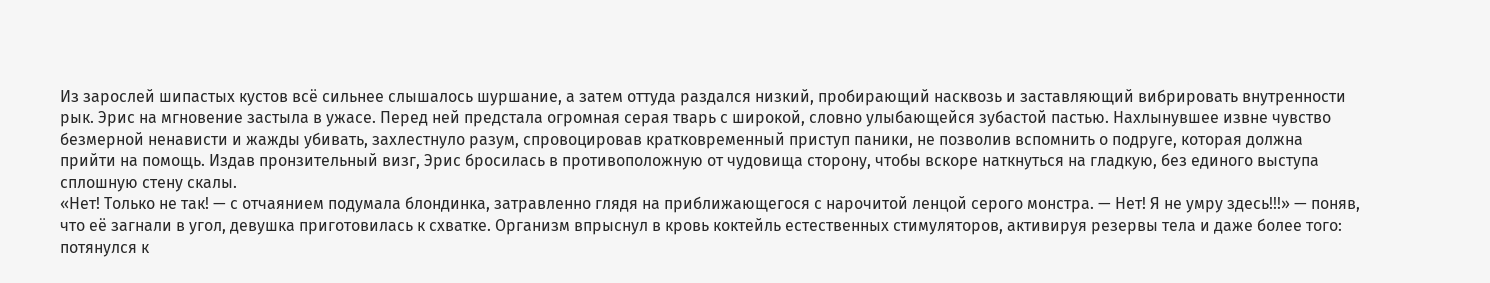Из зарослей шипастых кустов всё сильнее слышалось шуршание, а затем оттуда раздался низкий, пробирающий насквозь и заставляющий вибрировать внутренности рык. Эрис на мгновение застыла в ужасе. Перед ней предстала огромная серая тварь с широкой, словно улыбающейся зубастой пастью. Нахлынувшее извне чувство безмерной ненависти и жажды убивать, захлестнуло разум, спровоцировав кратковременный приступ паники, не позволив вспомнить о подруге, которая должна прийти на помощь. Издав пронзительный визг, Эрис бросилась в противоположную от чудовища сторону, чтобы вскоре наткнуться на гладкую, без единого выступа сплошную стену скалы.
«Нет! Только не так! — с отчаянием подумала блондинка, затравленно глядя на приближающегося с нарочитой ленцой серого монстра. — Нет! Я не умру здесь!!!» — поняв, что её загнали в угол, девушка приготовилась к схватке. Организм впрыснул в кровь коктейль естественных стимуляторов, активируя резервы тела и даже более того: потянулся к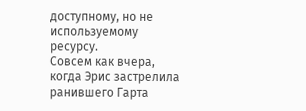доступному, но не используемому ресурсу.
Совсем как вчера, когда Эрис застрелила ранившего Гарта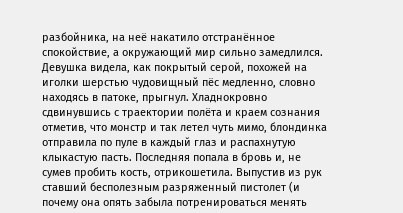разбойника, на неё накатило отстранённое спокойствие, а окружающий мир сильно замедлился. Девушка видела, как покрытый серой, похожей на иголки шерстью чудовищный пёс медленно, словно находясь в патоке, прыгнул. Хладнокровно сдвинувшись с траектории полёта и краем сознания отметив, что монстр и так летел чуть мимо, блондинка отправила по пуле в каждый глаз и распахнутую клыкастую пасть. Последняя попала в бровь и, не сумев пробить кость, отрикошетила. Выпустив из рук ставший бесполезным разряженный пистолет (и почему она опять забыла потренироваться менять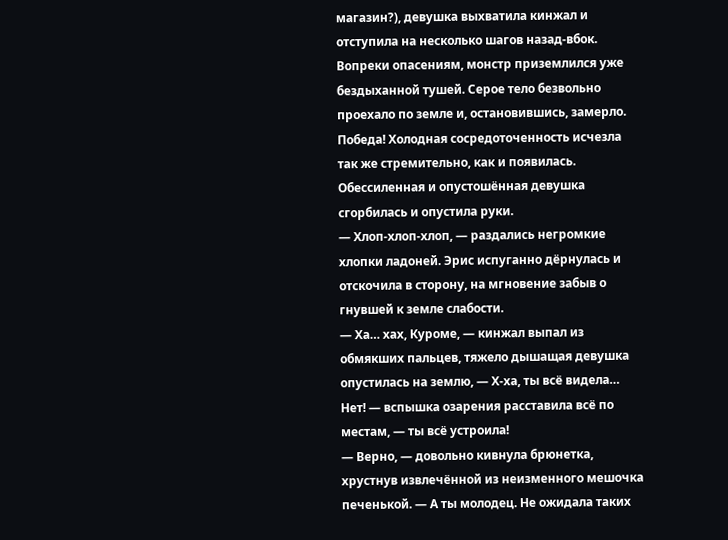магазин?), девушка выхватила кинжал и отступила на несколько шагов назад-вбок.
Вопреки опасениям, монстр приземлился уже бездыханной тушей. Серое тело безвольно проехало по земле и, остановившись, замерло. Победа! Холодная сосредоточенность исчезла так же стремительно, как и появилась. Обессиленная и опустошённая девушка сгорбилась и опустила руки.
— Хлоп-хлоп-хлоп, — раздались негромкие хлопки ладоней. Эрис испуганно дёрнулась и отскочила в сторону, на мгновение забыв о гнувшей к земле слабости.
— Ха… хах, Куроме, — кинжал выпал из обмякших пальцев, тяжело дышащая девушка опустилась на землю, — Х-ха, ты всё видела… Нет! — вспышка озарения расставила всё по местам, — ты всё устроила!
— Верно, — довольно кивнула брюнетка, хрустнув извлечённой из неизменного мешочка печенькой. — А ты молодец. Не ожидала таких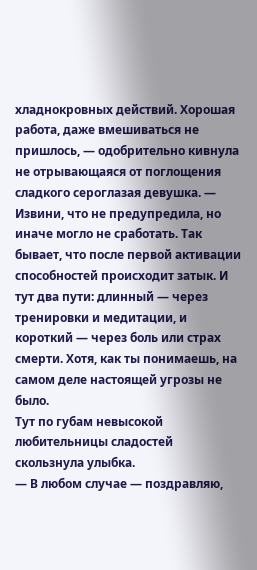хладнокровных действий. Хорошая работа, даже вмешиваться не пришлось, — одобрительно кивнула не отрывающаяся от поглощения сладкого сероглазая девушка. — Извини, что не предупредила, но иначе могло не сработать. Так бывает, что после первой активации способностей происходит затык. И тут два пути: длинный — через тренировки и медитации, и короткий — через боль или страх смерти. Хотя, как ты понимаешь, на самом деле настоящей угрозы не было.
Тут по губам невысокой любительницы сладостей скользнула улыбка.
— В любом случае — поздравляю,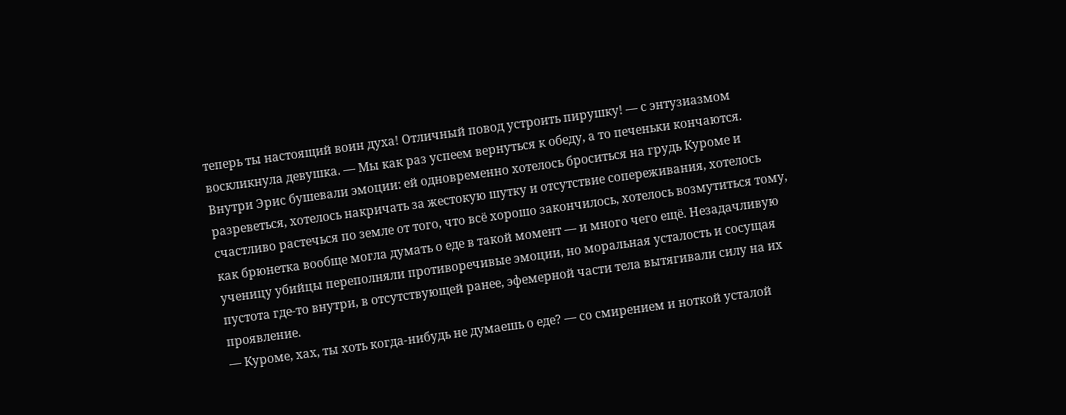теперь ты настоящий воин духа! Отличный повод устроить пирушку! — с энтузиазмом воскликнула девушка. — Мы как раз успеем вернуться к обеду, а то печеньки кончаются.
Внутри Эрис бушевали эмоции: ей одновременно хотелось броситься на грудь Куроме и разреветься, хотелось накричать за жестокую шутку и отсутствие сопереживания, хотелось счастливо растечься по земле от того, что всё хорошо закончилось, хотелось возмутиться тому, как брюнетка вообще могла думать о еде в такой момент — и много чего ещё. Незадачливую ученицу убийцы переполняли противоречивые эмоции, но моральная усталость и сосущая пустота где-то внутри, в отсутствующей ранее, эфемерной части тела вытягивали силу на их проявление.
— Куроме, хах, ты хоть когда-нибудь не думаешь о еде? — со смирением и ноткой усталой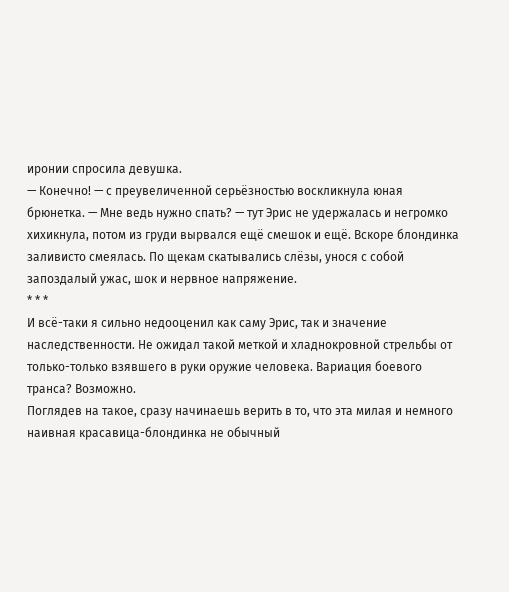иронии спросила девушка.
— Конечно! — с преувеличенной серьёзностью воскликнула юная брюнетка. — Мне ведь нужно спать? — тут Эрис не удержалась и негромко хихикнула, потом из груди вырвался ещё смешок и ещё. Вскоре блондинка заливисто смеялась. По щекам скатывались слёзы, унося с собой запоздалый ужас, шок и нервное напряжение.
* * *
И всё-таки я сильно недооценил как саму Эрис, так и значение наследственности. Не ожидал такой меткой и хладнокровной стрельбы от только-только взявшего в руки оружие человека. Вариация боевого транса? Возможно.
Поглядев на такое, сразу начинаешь верить в то, что эта милая и немного наивная красавица-блондинка не обычный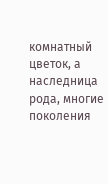комнатный цветок, а наследница рода, многие поколения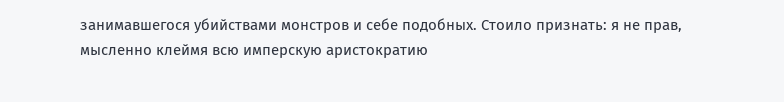занимавшегося убийствами монстров и себе подобных. Стоило признать: я не прав, мысленно клеймя всю имперскую аристократию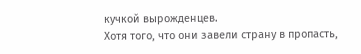кучкой вырожденцев.
Хотя того, что они завели страну в пропасть,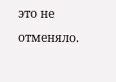это не отменяло.